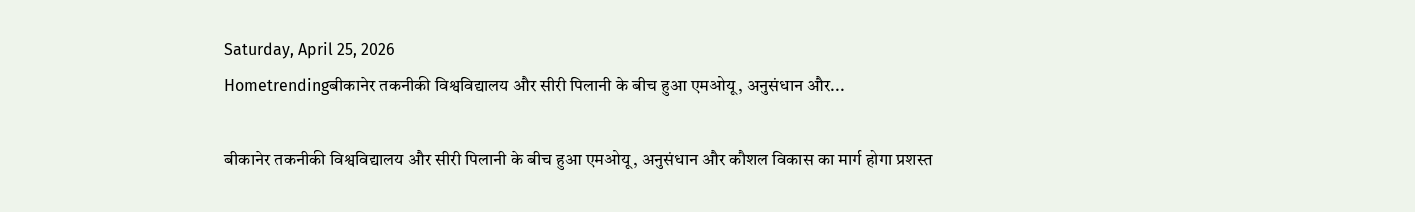Saturday, April 25, 2026
Hometrendingबीकानेर तकनीकी विश्वविद्यालय और सीरी पिलानी के बीच हुआ एमओयू, अनुसंधान और...

बीकानेर तकनीकी विश्वविद्यालय और सीरी पिलानी के बीच हुआ एमओयू, अनुसंधान और कौशल विकास का मार्ग होगा प्रशस्त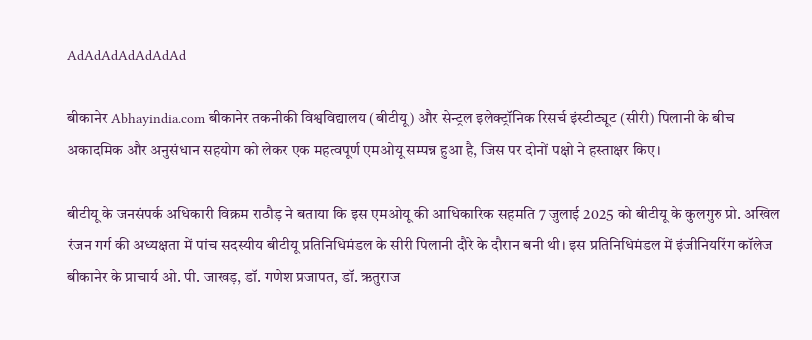AdAdAdAdAdAdAd

बीकानेर Abhayindia.com बीकानेर तकनीकी विश्वविद्यालय (बीटीयू) और सेन्ट्रल इलेक्ट्रॉनिक रिसर्च इंस्टीट्यूट (सीरी) पिलानी के बीच अकादमिक और अनुसंधान सहयोग को लेकर एक महत्वपूर्ण एमओयू सम्पन्न हुआ है, जिस पर दोनों पक्षो ने हस्ताक्षर किए।

बीटीयू के जनसंपर्क अधिकारी विक्रम राठौड़ ने बताया कि इस एमओयू की आधिकारिक सहमति 7 जुलाई 2025 को बीटीयू के कुलगुरु प्रो. अखिल रंजन गर्ग की अध्यक्षता में पांच सदस्यीय बीटीयू प्रतिनिधिमंडल के सीरी पिलानी दौरे के दौरान बनी थी। इस प्रतिनिधिमंडल में इंजीनियरिंग कॉलेज बीकानेर के प्राचार्य ओ. पी. जाखड़, डॉ. गणेश प्रजापत, डॉ. ऋतुराज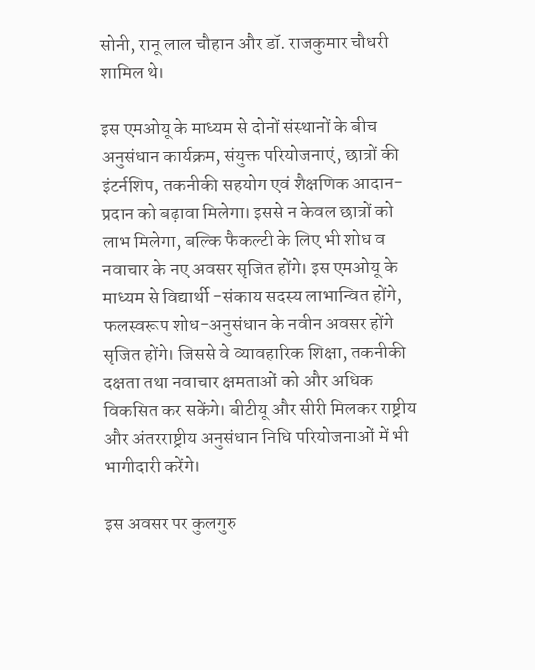सोनी, रानू लाल चौहान और डॉ. राजकुमार चौधरी शामिल थे।

इस एमओयू के माध्यम से दोनों संस्थानों के बीच अनुसंधान कार्यक्रम, संयुक्त परियोजनाएं, छात्रों की इंटर्नशिप, तकनीकी सहयोग एवं शैक्षणिक आदान-प्रदान को बढ़ावा मिलेगा। इससे न केवल छात्रों को लाभ मिलेगा, बल्कि फैकल्टी के लिए भी शोध व नवाचार के नए अवसर सृजित होंगे। इस एमओयू के माध्यम से विद्यार्थी -संकाय सदस्य लाभान्वित होंगे, फलस्वरूप शोध-अनुसंधान के नवीन अवसर होंगे सृजित होंगे। जिससे वे व्यावहारिक शिक्षा, तकनीकी दक्षता तथा नवाचार क्षमताओं को और अधिक विकसित कर सकेंगे। बीटीयू और सीरी मिलकर राष्ट्रीय और अंतरराष्ट्रीय अनुसंधान निधि परियोजनाओं में भी भागीदारी करेंगे।

इस अवसर पर कुलगुरु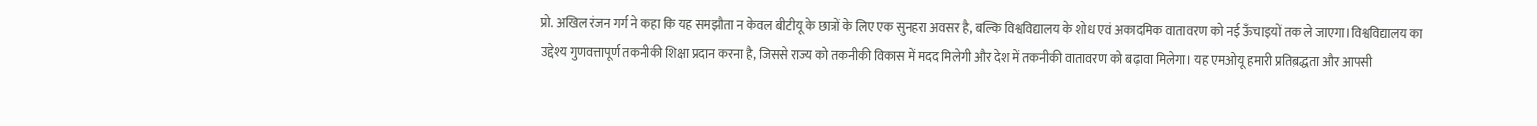प्रो. अखिल रंजन गर्ग ने कहा कि यह समझौता न केवल बीटीयू के छात्रों के लिए एक सुनहरा अवसर है, बल्कि विश्वविद्यालय के शोध एवं अकादमिक वातावरण को नई ऊँचाइयों तक ले जाएगा।विश्वविद्यालय का उद्देश्य गुणवत्तापूर्ण तकनीकी शिक्षा प्रदान करना है, जिससे राज्य को तकनीकी विकास में मदद मिलेगी और देश में तकनीकी वातावरण को बढ़ावा मिलेगा। यह एमओयू हमारी प्रतिब़द्धता और आपसी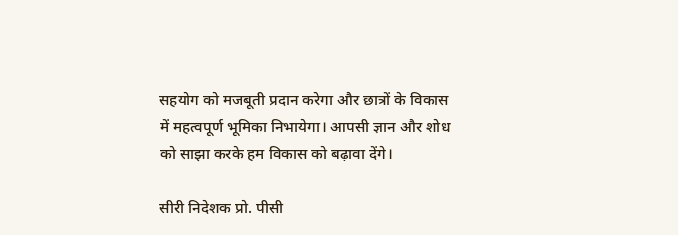सहयोग को मजबूती प्रदान करेगा और छात्रों के विकास में महत्वपूर्ण भूमिका निभायेगा। आपसी ज्ञान और शोध को साझा करके हम विकास को बढ़ावा देंगे।

सीरी निदेशक प्रो. पीसी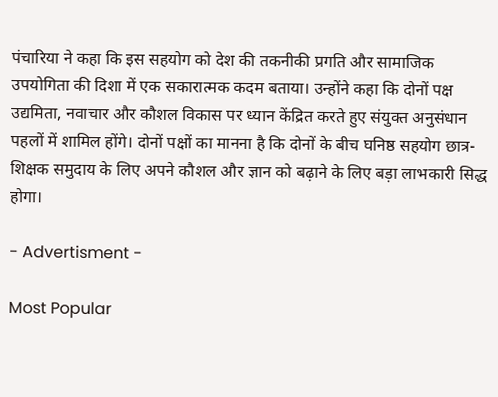पंचारिया ने कहा कि इस सहयोग को देश की तकनीकी प्रगति और सामाजिक उपयोगिता की दिशा में एक सकारात्मक कदम बताया। उन्होंने कहा कि दोनों पक्ष उद्यमिता, नवाचार और कौशल विकास पर ध्यान केंद्रित करते हुए संयुक्त अनुसंधान पहलों में शामिल होंगे। दोनों पक्षों का मानना है कि दोनों के बीच घनिष्ठ सहयोग छात्र-शिक्षक समुदाय के लिए अपने कौशल और ज्ञान को बढ़ाने के लिए बड़ा लाभकारी सिद्ध होगा।

- Advertisment -

Most Popular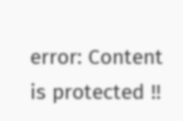error: Content is protected !!